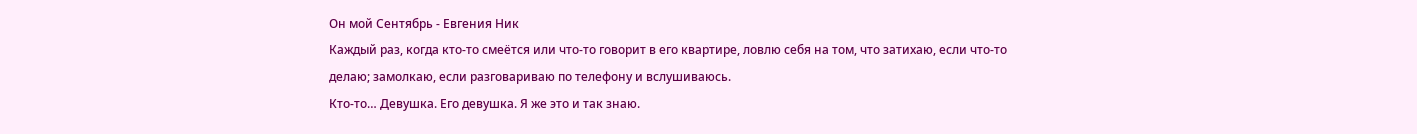Он мой Сентябрь - Евгения Ник
Каждый раз, когда кто-то смеётся или что-то говорит в его квартире, ловлю себя на том, что затихаю, если что-то делаю; замолкаю, если разговариваю по телефону и вслушиваюсь.
Кто-то… Девушка. Его девушка. Я же это и так знаю.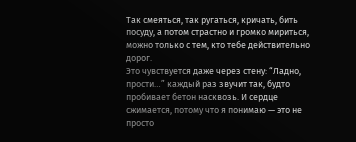Так смеяться, так ругаться, кричать, бить посуду, а потом страстно и громко мириться, можно только с тем, кто тебе действительно дорог.
Это чувствуется даже через стену: “Ладно, прости…” каждый раз звучит так, будто пробивает бетон насквозь. И сердце сжимается, потому что я понимаю — это не просто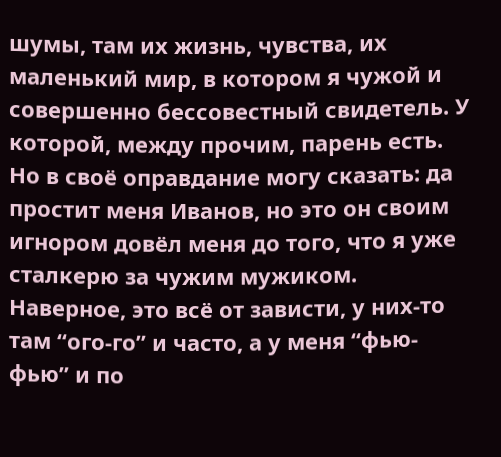шумы, там их жизнь, чувства, их маленький мир, в котором я чужой и совершенно бессовестный свидетель. У которой, между прочим, парень есть. Но в своё оправдание могу сказать: да простит меня Иванов, но это он своим игнором довёл меня до того, что я уже сталкерю за чужим мужиком. Наверное, это всё от зависти, у них-то там “ого-го” и часто, а у меня “фью-фью” и по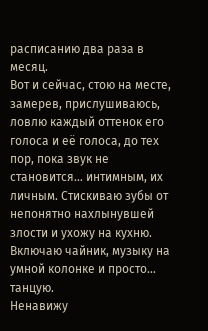расписанию два раза в месяц.
Вот и сейчас, стою на месте, замерев, прислушиваюсь, ловлю каждый оттенок его голоса и её голоса, до тех пор, пока звук не становится… интимным, их личным. Стискиваю зубы от непонятно нахлынувшей злости и ухожу на кухню. Включаю чайник, музыку на умной колонке и просто… танцую.
Ненавижу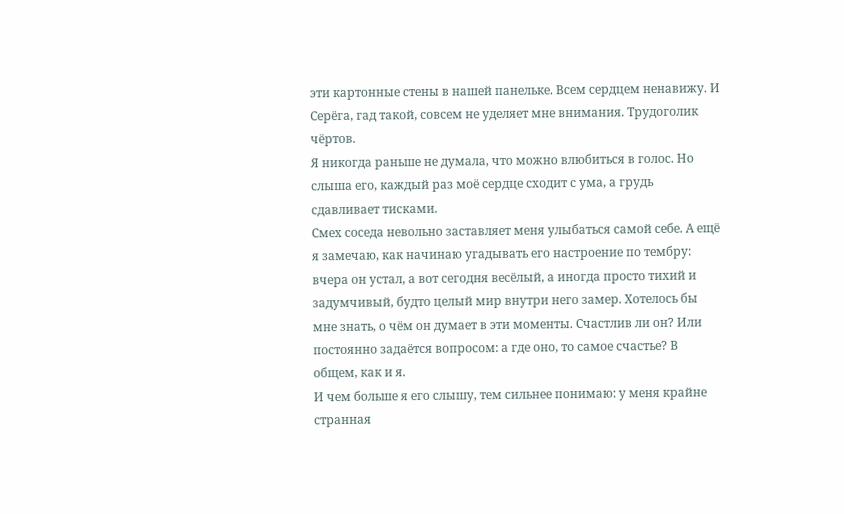эти картонные стены в нашей панельке. Всем сердцем ненавижу. И Серёга, гад такой, совсем не уделяет мне внимания. Трудоголик чёртов.
Я никогда раньше не думала, что можно влюбиться в голос. Но слыша его, каждый раз моё сердце сходит с ума, а грудь сдавливает тисками.
Смех соседа невольно заставляет меня улыбаться самой себе. А ещё я замечаю, как начинаю угадывать его настроение по тембру: вчера он устал, а вот сегодня весёлый, а иногда просто тихий и задумчивый, будто целый мир внутри него замер. Хотелось бы мне знать, о чём он думает в эти моменты. Счастлив ли он? Или постоянно задаётся вопросом: а где оно, то самое счастье? В общем, как и я.
И чем больше я его слышу, тем сильнее понимаю: у меня крайне странная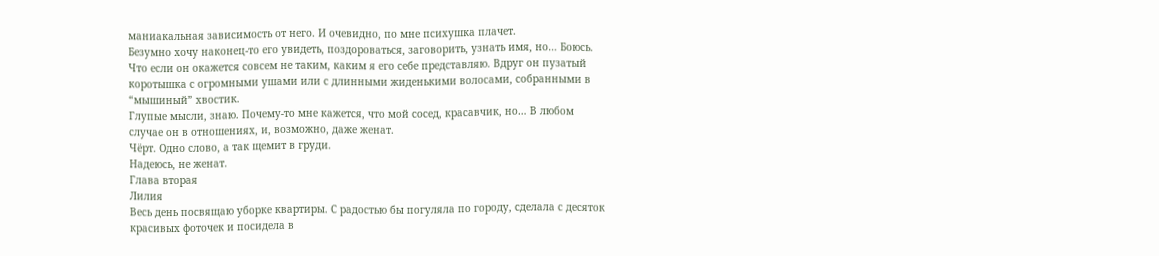маниакальная зависимость от него. И очевидно, по мне психушка плачет.
Безумно хочу наконец-то его увидеть, поздороваться, заговорить, узнать имя, но… Боюсь. Что если он окажется совсем не таким, каким я его себе представляю. Вдруг он пузатый коротышка с огромными ушами или с длинными жиденькими волосами, собранными в “мышиный” хвостик.
Глупые мысли, знаю. Почему-то мне кажется, что мой сосед, красавчик, но… В любом случае он в отношениях, и, возможно, даже женат.
Чёрт. Одно слово, а так щемит в груди.
Надеюсь, не женат.
Глава вторая
Лилия
Весь день посвящаю уборке квартиры. С радостью бы погуляла по городу, сделала с десяток красивых фоточек и посидела в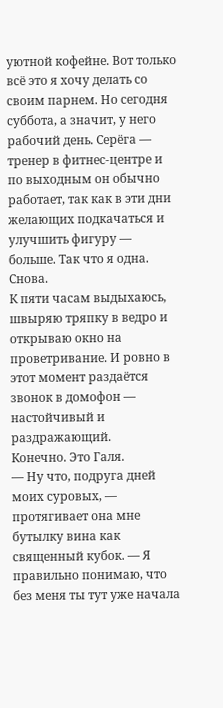уютной кофейне. Вот только всё это я хочу делать со своим парнем. Но сегодня суббота, а значит, у него рабочий день. Серёга — тренер в фитнес-центре и по выходным он обычно работает, так как в эти дни желающих подкачаться и улучшить фигуру — больше. Так что я одна. Снова.
К пяти часам выдыхаюсь, швыряю тряпку в ведро и открываю окно на проветривание. И ровно в этот момент раздаётся звонок в домофон — настойчивый и раздражающий.
Конечно. Это Галя.
— Ну что, подруга дней моих суровых, — протягивает она мне бутылку вина как священный кубок. — Я правильно понимаю, что без меня ты тут уже начала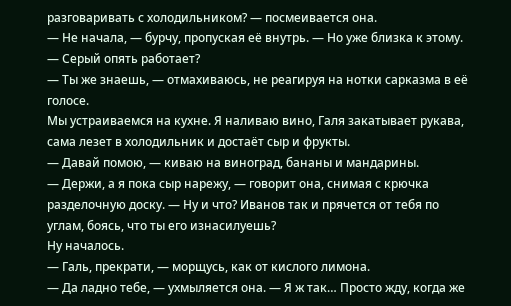разговаривать с холодильником? — посмеивается она.
— Не начала, — бурчу, пропуская её внутрь. — Но уже близка к этому.
— Серый опять работает?
— Ты же знаешь, — отмахиваюсь, не реагируя на нотки сарказма в её голосе.
Мы устраиваемся на кухне. Я наливаю вино, Галя закатывает рукава, сама лезет в холодильник и достаёт сыр и фрукты.
— Давай помою, — киваю на виноград, бананы и мандарины.
— Держи, а я пока сыр нарежу, — говорит она, снимая с крючка разделочную доску. — Ну и что? Иванов так и прячется от тебя по углам, боясь, что ты его изнасилуешь?
Ну началось.
— Галь, прекрати, — морщусь, как от кислого лимона.
— Да ладно тебе, — ухмыляется она. — Я ж так… Просто жду, когда же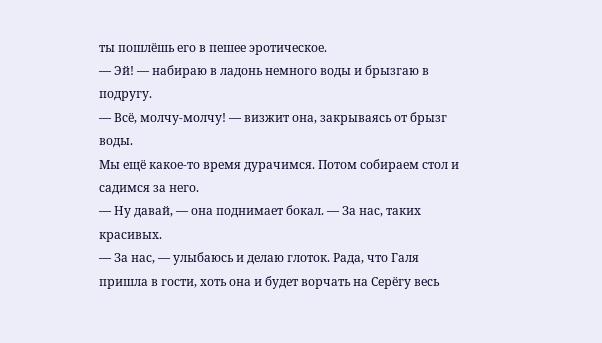ты пошлёшь его в пешее эротическое.
— Эй! — набираю в ладонь немного воды и брызгаю в подругу.
— Всё, молчу-молчу! — визжит она, закрываясь от брызг воды.
Мы ещё какое-то время дурачимся. Потом собираем стол и садимся за него.
— Ну давай, — она поднимает бокал. — За нас, таких красивых.
— За нас, — улыбаюсь и делаю глоток. Рада, что Галя пришла в гости, хоть она и будет ворчать на Серёгу весь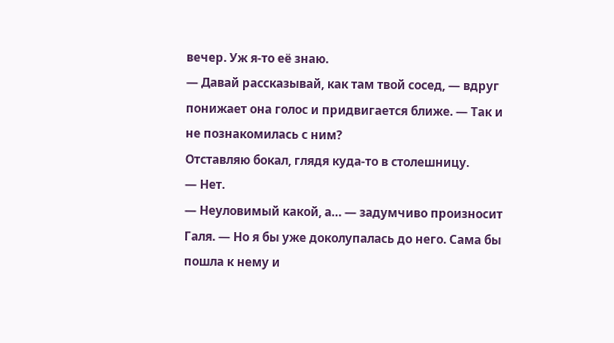вечер. Уж я-то её знаю.
— Давай рассказывай, как там твой сосед, — вдруг понижает она голос и придвигается ближе. — Так и не познакомилась с ним?
Отставляю бокал, глядя куда-то в столешницу.
— Нет.
— Неуловимый какой, а… — задумчиво произносит Галя. — Но я бы уже доколупалась до него. Сама бы пошла к нему и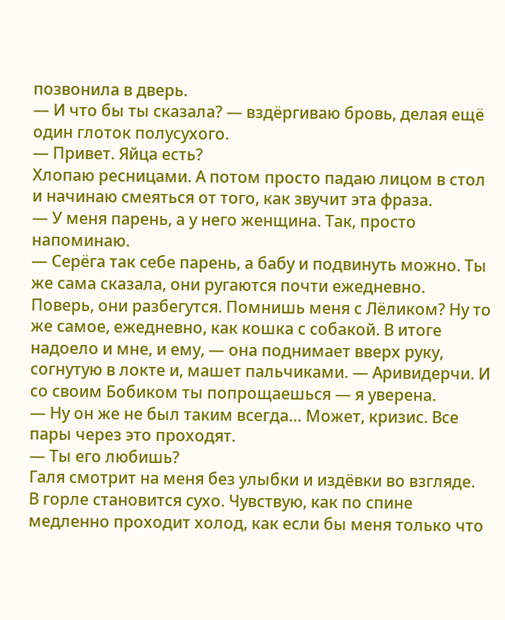позвонила в дверь.
— И что бы ты сказала? — вздёргиваю бровь, делая ещё один глоток полусухого.
— Привет. Яйца есть?
Хлопаю ресницами. А потом просто падаю лицом в стол и начинаю смеяться от того, как звучит эта фраза.
— У меня парень, а у него женщина. Так, просто напоминаю.
— Серёга так себе парень, а бабу и подвинуть можно. Ты же сама сказала, они ругаются почти ежедневно. Поверь, они разбегутся. Помнишь меня с Лёликом? Ну то же самое, ежедневно, как кошка с собакой. В итоге надоело и мне, и ему, — она поднимает вверх руку, согнутую в локте и, машет пальчиками. — Аривидерчи. И со своим Бобиком ты попрощаешься — я уверена.
— Ну он же не был таким всегда… Может, кризис. Все пары через это проходят.
— Ты его любишь?
Галя смотрит на меня без улыбки и издёвки во взгляде.
В горле становится сухо. Чувствую, как по спине медленно проходит холод, как если бы меня только что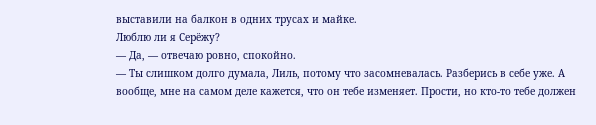выставили на балкон в одних трусах и майке.
Люблю ли я Серёжу?
— Да, — отвечаю ровно, спокойно.
— Ты слишком долго думала, Лиль, потому что засомневалась. Разберись в себе уже. А вообще, мне на самом деле кажется, что он тебе изменяет. Прости, но кто-то тебе должен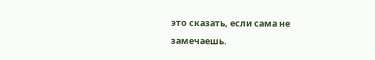это сказать, если сама не замечаешь.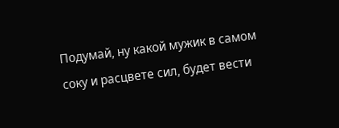Подумай, ну какой мужик в самом соку и расцвете сил, будет вести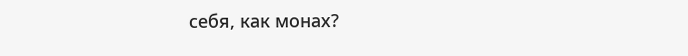себя, как монах?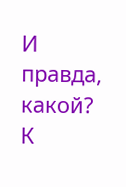И правда, какой?
К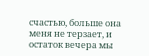счастью, больше она меня не терзает, и остаток вечера мы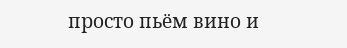просто пьём вино и